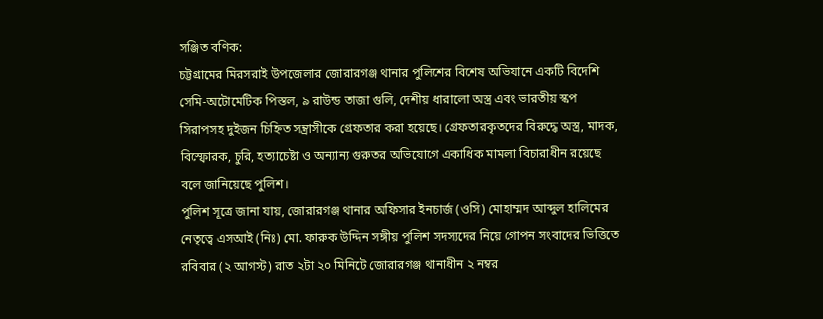সঞ্জিত বণিক:
চট্টগ্রামের মিরসরাই উপজেলার জোরারগঞ্জ থানার পুলিশের বিশেষ অভিযানে একটি বিদেশি সেমি-অটোমেটিক পিস্তল, ৯ রাউন্ড তাজা গুলি, দেশীয় ধারালো অস্ত্র এবং ভারতীয় স্কপ সিরাপসহ দুইজন চিহ্নিত সন্ত্রাসীকে গ্রেফতার করা হয়েছে। গ্রেফতারকৃতদের বিরুদ্ধে অস্ত্র, মাদক, বিস্ফোরক, চুরি, হত্যাচেষ্টা ও অন্যান্য গুরুতর অভিযোগে একাধিক মামলা বিচারাধীন রয়েছে বলে জানিয়েছে পুলিশ।
পুলিশ সূত্রে জানা যায়, জোরারগঞ্জ থানার অফিসার ইনচার্জ (ওসি) মোহাম্মদ আব্দুল হালিমের নেতৃত্বে এসআই (নিঃ) মো. ফারুক উদ্দিন সঙ্গীয় পুলিশ সদস্যদের নিয়ে গোপন সংবাদের ভিত্তিতে রবিবার (২ আগস্ট) রাত ২টা ২০ মিনিটে জোরারগঞ্জ থানাধীন ২ নম্বর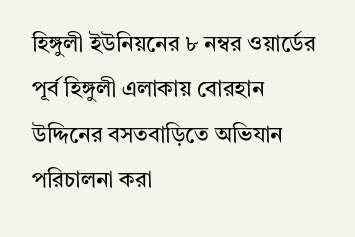হিঙ্গুলী ইউনিয়নের ৮ নম্বর ওয়ার্ডের পূর্ব হিঙ্গুলী এলাকায় বোরহান উদ্দিনের বসতবাড়িতে অভিযান পরিচালনা করা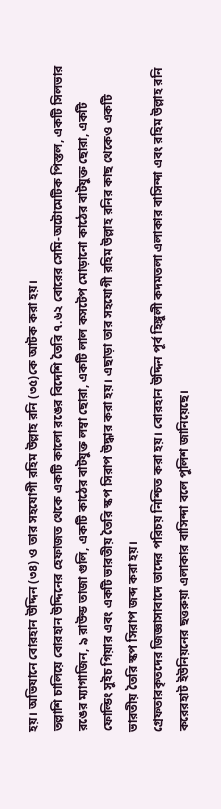হয়। অভিযানে বোরহান উদ্দিন (৩৪) ও তার সহযোগী রহিম উল্লাহ রনি (৩৫)কে আটক করা হয়।
তল্লাশি চালিয়ে বোরহান উদ্দিনের হেফাজত থেকে একটি কালো রঙের বিদেশি তৈরি ৭.৬২ বোরের সেমি-অটোমেটিক পিস্তল, একটি সিলভার রঙের ম্যাগাজিন, ৯ রাউন্ড তাজা গুলি, একটি কাঠের বাটযুক্ত লম্বা ছোরা, একটি লাল কসটেপ মোড়ানো কাঠের বাটযুক্ত ছোরা, একটি ফোল্ডিং সুইচ গিয়ার এবং একটি ভারতীয় তৈরি স্কপ সিরাপ উদ্ধার করা হয়। এছাড়া তার সহযোগী রহিম উল্লাহ রনির কাছ থেকেও একটি ভারতীয় তৈরি স্কপ সিরাপ জব্দ করা হয়।
গ্রেফতারকৃতদের জিজ্ঞাসাবাদে তাদের পরিচয় নিশ্চিত করা হয়। বোরহান উদ্দিন পূর্ব হিঙ্গুলী কদমতলা এলাকার বাসিন্দা এবং রহিম উল্লাহ রনি করেরহাট ইউনিয়নের ছত্তরুয়া এলাকার বাসিন্দা বলে পুলিশ জানিয়েছে।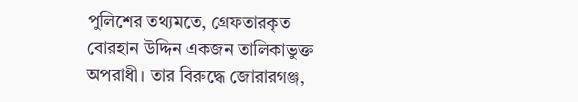পুলিশের তথ্যমতে, গ্রেফতারকৃত বোরহান উদ্দিন একজন তালিকাভুক্ত অপরাধী। তার বিরুদ্ধে জোরারগঞ্জ,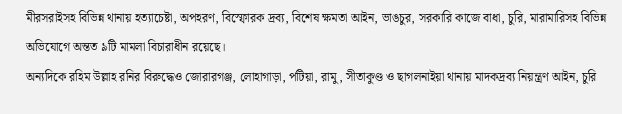মীরসরাইসহ বিভিন্ন থানায় হত্যাচেষ্টা, অপহরণ, বিস্ফোরক দ্রব্য, বিশেষ ক্ষমতা আইন, ভাঙচুর, সরকারি কাজে বাধা, চুরি, মারামারিসহ বিভিন্ন অভিযোগে অন্তত ৯টি মামলা বিচারাধীন রয়েছে।
অন্যদিকে রহিম উল্লাহ রনির বিরুদ্ধেও জোরারগঞ্জ, লোহাগাড়া, পটিয়া, রামু, সীতাকুণ্ড ও ছাগলনাইয়া থানায় মাদকদ্রব্য নিয়ন্ত্রণ আইন, চুরি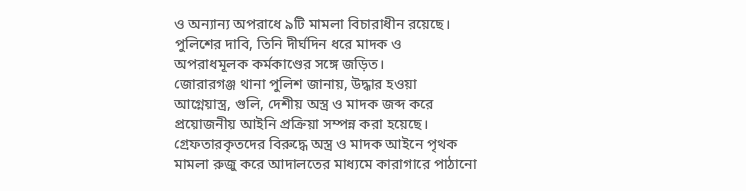ও অন্যান্য অপরাধে ৯টি মামলা বিচারাধীন রয়েছে। পুলিশের দাবি, তিনি দীর্ঘদিন ধরে মাদক ও অপরাধমূলক কর্মকাণ্ডের সঙ্গে জড়িত।
জোরারগঞ্জ থানা পুলিশ জানায়, উদ্ধার হওয়া আগ্নেয়াস্ত্র, গুলি, দেশীয় অস্ত্র ও মাদক জব্দ করে প্রয়োজনীয় আইনি প্রক্রিয়া সম্পন্ন করা হয়েছে। গ্রেফতারকৃতদের বিরুদ্ধে অস্ত্র ও মাদক আইনে পৃথক মামলা রুজু করে আদালতের মাধ্যমে কারাগারে পাঠানো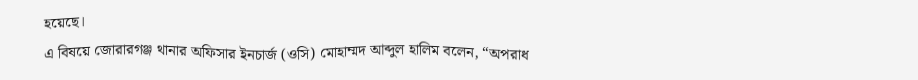হয়েছে।
এ বিষয়ে জোরারগঞ্জ থানার অফিসার ইনচার্জ (ওসি) মোহাম্মদ আব্দুল হালিম বলেন, “অপরাধ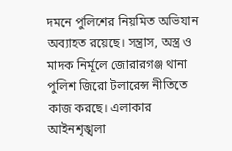দমনে পুলিশের নিয়মিত অভিযান অব্যাহত রয়েছে। সন্ত্রাস, অস্ত্র ও মাদক নির্মূলে জোরারগঞ্জ থানা পুলিশ জিরো টলারেন্স নীতিতে কাজ করছে। এলাকার আইনশৃঙ্খলা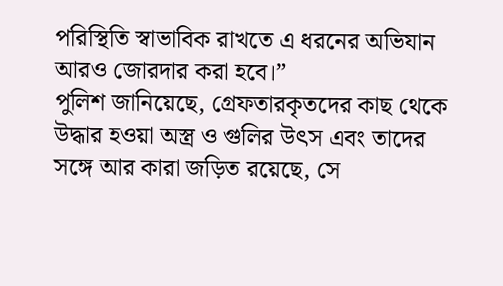পরিস্থিতি স্বাভাবিক রাখতে এ ধরনের অভিযান আরও জোরদার করা হবে।”
পুলিশ জানিয়েছে, গ্রেফতারকৃতদের কাছ থেকে উদ্ধার হওয়া অস্ত্র ও গুলির উৎস এবং তাদের সঙ্গে আর কারা জড়িত রয়েছে, সে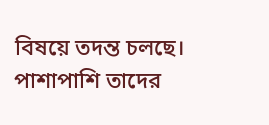বিষয়ে তদন্ত চলছে। পাশাপাশি তাদের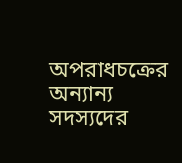অপরাধচক্রের অন্যান্য সদস্যদের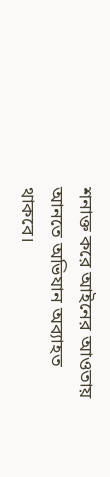শনাক্ত করে আইনের আওতায় আনতে অভিযান অব্যাহত থাকবে।